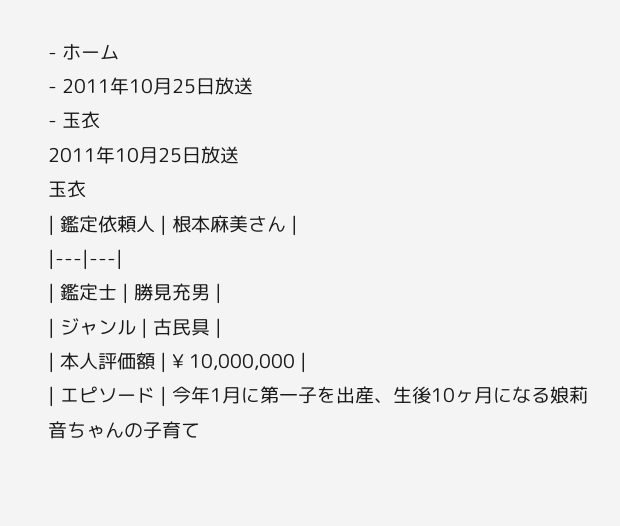- ホーム
- 2011年10月25日放送
- 玉衣
2011年10月25日放送
玉衣
| 鑑定依頼人 | 根本麻美さん |
|---|---|
| 鑑定士 | 勝見充男 |
| ジャンル | 古民具 |
| 本人評価額 | ¥ 10,000,000 |
| エピソード | 今年1月に第一子を出産、生後10ヶ月になる娘莉音ちゃんの子育て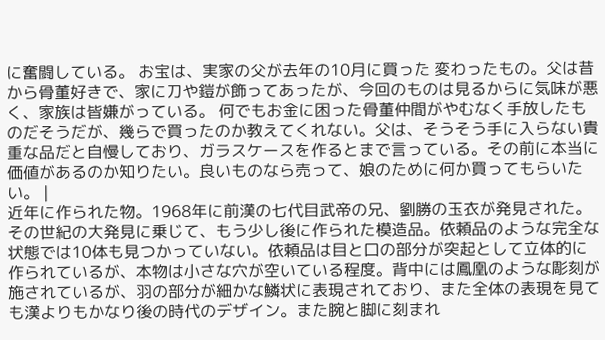に奮闘している。 お宝は、実家の父が去年の10月に買った 変わったもの。父は昔から骨董好きで、家に刀や鎧が飾ってあったが、今回のものは見るからに気味が悪く、家族は皆嫌がっている。 何でもお金に困った骨董仲間がやむなく手放したものだそうだが、幾らで買ったのか教えてくれない。父は、そうそう手に入らない貴重な品だと自慢しており、ガラスケースを作るとまで言っている。その前に本当に価値があるのか知りたい。良いものなら売って、娘のために何か買ってもらいたい。 |
近年に作られた物。1968年に前漢の七代目武帝の兄、劉勝の玉衣が発見された。その世紀の大発見に乗じて、もう少し後に作られた模造品。依頼品のような完全な状態では10体も見つかっていない。依頼品は目と口の部分が突起として立体的に作られているが、本物は小さな穴が空いている程度。背中には鳳凰のような彫刻が施されているが、羽の部分が細かな鱗状に表現されており、また全体の表現を見ても漢よりもかなり後の時代のデザイン。また腕と脚に刻まれ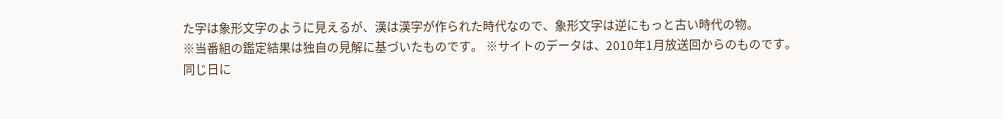た字は象形文字のように見えるが、漢は漢字が作られた時代なので、象形文字は逆にもっと古い時代の物。
※当番組の鑑定結果は独自の見解に基づいたものです。 ※サイトのデータは、2010年1月放送回からのものです。
同じ日に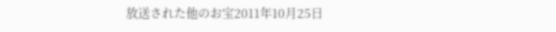放送された他のお宝2011年10月25日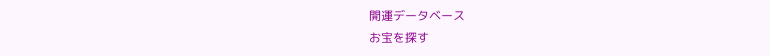開運データベース
お宝を探す